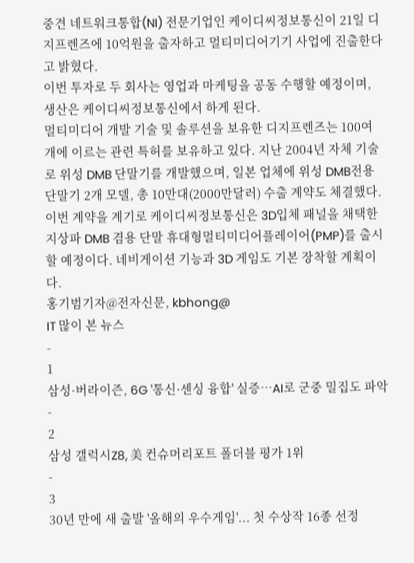중견 네트워크통합(NI) 전문기업인 케이디씨정보통신이 21일 디지프렌즈에 10억원을 출자하고 멀티미디어기기 사업에 진출한다고 밝혔다.
이번 투자로 두 회사는 영업과 마케팅을 공동 수행할 예정이며, 생산은 케이디씨정보통신에서 하게 된다.
멀티미디어 개발 기술 및 솔루션을 보유한 디지프렌즈는 100여 개에 이르는 관련 특허를 보유하고 있다. 지난 2004년 자체 기술로 위성 DMB 단말기를 개발했으며, 일본 업체에 위성 DMB전용 단말기 2개 모델, 총 10만대(2000만달러) 수출 계약도 체결했다.
이번 계약을 계기로 케이디씨정보통신은 3D입체 패널을 채택한 지상파 DMB 겸용 단말 휴대형멀티미디어플레이어(PMP)를 출시할 예정이다. 네비게이션 기능과 3D 게임도 기본 장착할 계획이다.
홍기범기자@전자신문, kbhong@
IT 많이 본 뉴스
-
1
삼성·버라이즌, 6G '통신·센싱 융합' 실증…AI로 군중 밀집도 파악
-
2
삼성 갤럭시Z8, 美 컨슈머리포트 폴더블 평가 1위
-
3
30년 만에 새 출발 '올해의 우수게임'... 첫 수상작 16종 선정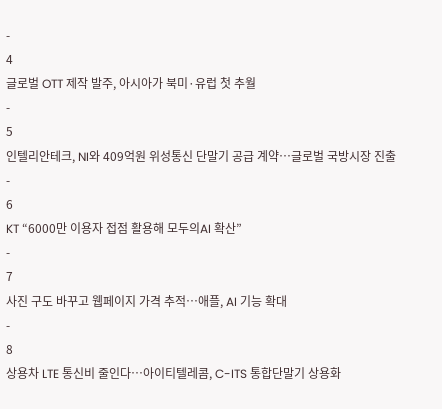-
4
글로벌 OTT 제작 발주, 아시아가 북미·유럽 첫 추월
-
5
인텔리안테크, NI와 409억원 위성통신 단말기 공급 계약…글로벌 국방시장 진출
-
6
KT “6000만 이용자 접점 활용해 모두의AI 확산”
-
7
사진 구도 바꾸고 웹페이지 가격 추적…애플, AI 기능 확대
-
8
상용차 LTE 통신비 줄인다…아이티텔레콤, C-ITS 통합단말기 상용화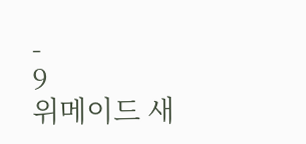-
9
위메이드 새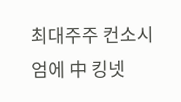최대주주 컨소시엄에 中 킹넷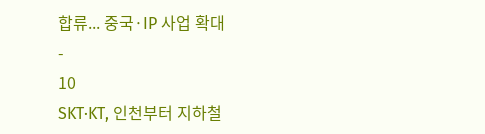합류... 중국·IP 사업 확대
-
10
SKT·KT, 인천부터 지하철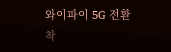와이파이 5G 전환 착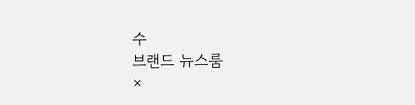수
브랜드 뉴스룸
×